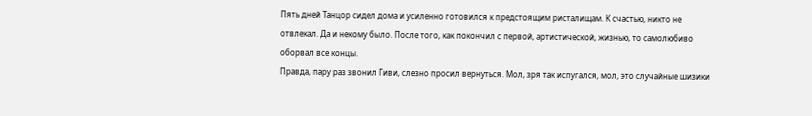Пять дней Танцор сидел дома и усиленно готовился к предстоящим ристалищам. К счастью, никто не отвлекал. Да и некому было. После того, как покончил с первой, артистической, жизнью, то самолюбиво оборвал все концы.
Правда, пару раз звонил Гиви, слезно просил вернуться. Мол, зря так испугался, мол, это случайные шизики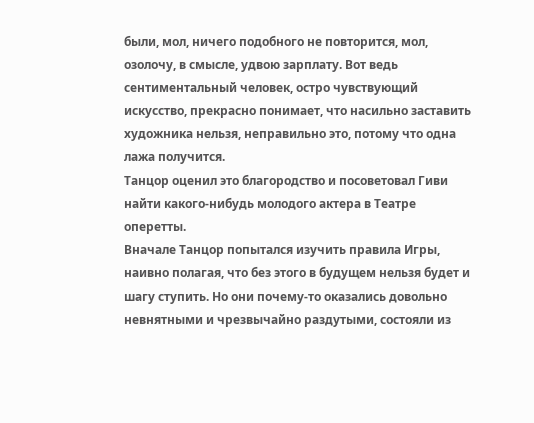были, мол, ничего подобного не повторится, мол, озолочу, в смысле, удвою зарплату. Вот ведь сентиментальный человек, остро чувствующий искусство, прекрасно понимает, что насильно заставить художника нельзя, неправильно это, потому что одна лажа получится.
Танцор оценил это благородство и посоветовал Гиви найти какого-нибудь молодого актера в Театре оперетты.
Вначале Танцор попытался изучить правила Игры, наивно полагая, что без этого в будущем нельзя будет и шагу ступить. Но они почему-то оказались довольно невнятными и чрезвычайно раздутыми, состояли из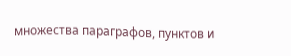множества параграфов, пунктов и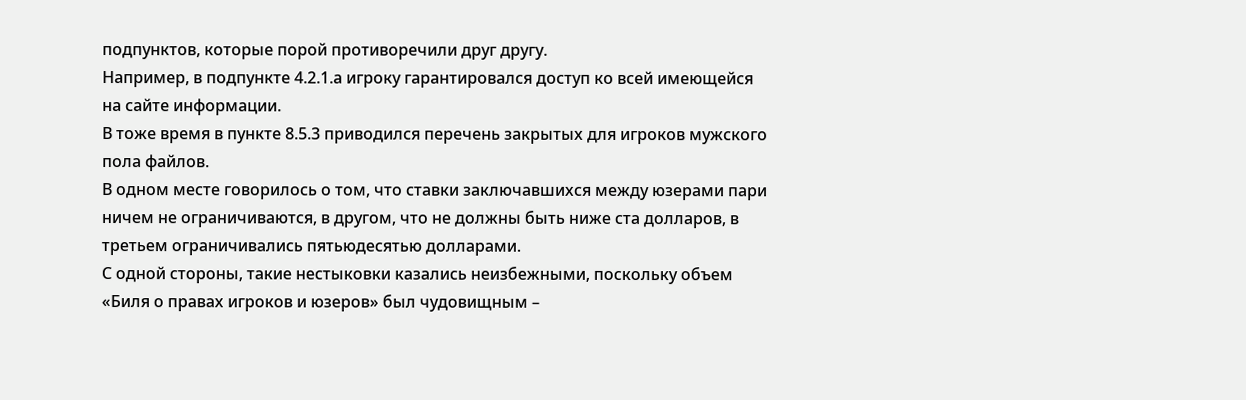подпунктов, которые порой противоречили друг другу.
Например, в подпункте 4.2.1.а игроку гарантировался доступ ко всей имеющейся на сайте информации.
В тоже время в пункте 8.5.3 приводился перечень закрытых для игроков мужского пола файлов.
В одном месте говорилось о том, что ставки заключавшихся между юзерами пари ничем не ограничиваются, в другом, что не должны быть ниже ста долларов, в третьем ограничивались пятьюдесятью долларами.
С одной стороны, такие нестыковки казались неизбежными, поскольку объем «Биля о правах игроков и юзеров» был чудовищным –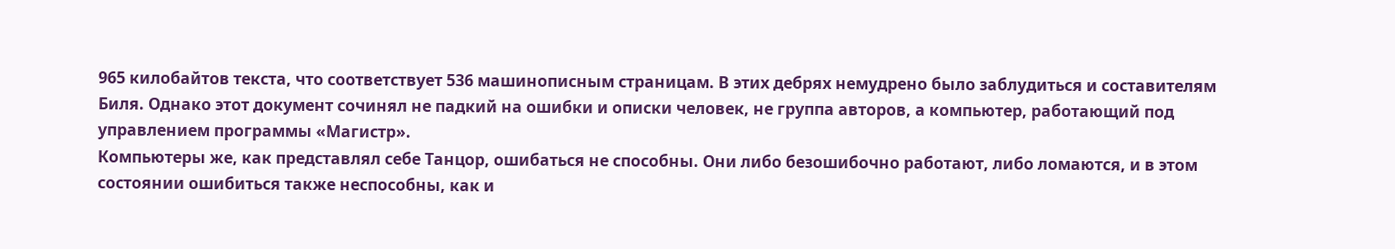965 килобайтов текста, что соответствует 536 машинописным страницам. В этих дебрях немудрено было заблудиться и составителям Биля. Однако этот документ сочинял не падкий на ошибки и описки человек, не группа авторов, а компьютер, работающий под управлением программы «Магистр».
Компьютеры же, как представлял себе Танцор, ошибаться не способны. Они либо безошибочно работают, либо ломаются, и в этом состоянии ошибиться также неспособны, как и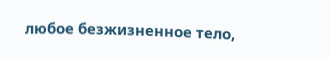любое безжизненное тело,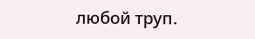любой труп.